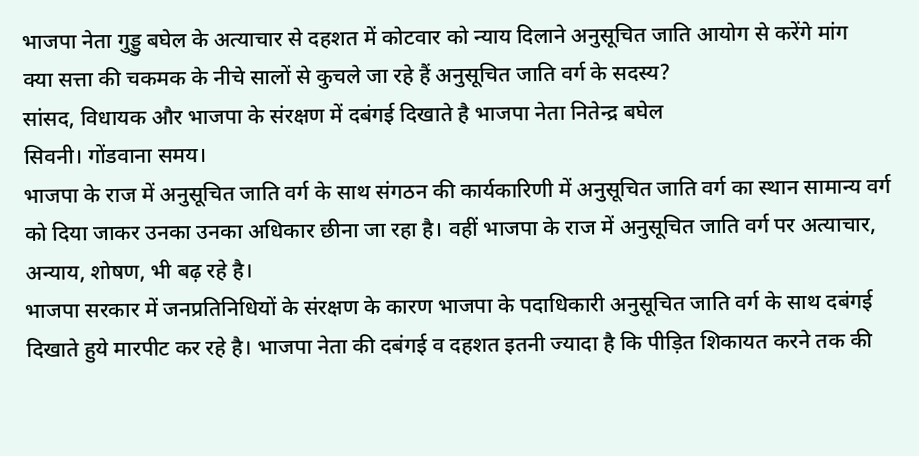भाजपा नेता गुड्डु बघेल के अत्याचार से दहशत में कोटवार को न्याय दिलाने अनुसूचित जाति आयोग से करेंगे मांग
क्या सत्ता की चकमक के नीचे सालों से कुचले जा रहे हैं अनुसूचित जाति वर्ग के सदस्य?
सांसद, विधायक और भाजपा के संरक्षण में दबंगई दिखाते है भाजपा नेता नितेन्द्र बघेल
सिवनी। गोंडवाना समय।
भाजपा के राज में अनुसूचित जाति वर्ग के साथ संगठन की कार्यकारिणी में अनुसूचित जाति वर्ग का स्थान सामान्य वर्ग को दिया जाकर उनका उनका अधिकार छीना जा रहा है। वहीं भाजपा के राज में अनुसूचित जाति वर्ग पर अत्याचार, अन्याय, शोषण, भी बढ़ रहे है।
भाजपा सरकार में जनप्रतिनिधियों के संरक्षण के कारण भाजपा के पदाधिकारी अनुसूचित जाति वर्ग के साथ दबंगई दिखाते हुये मारपीट कर रहे है। भाजपा नेता की दबंगई व दहशत इतनी ज्यादा है कि पीड़ित शिकायत करने तक की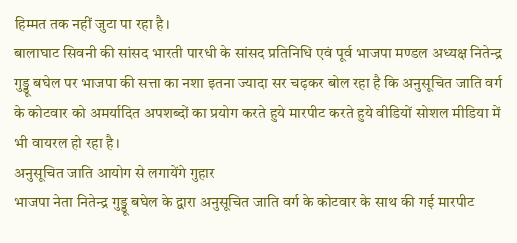हिम्मत तक नहीं जुटा पा रहा है।
बालाघाट सिवनी की सांसद भारती पारधी के सांसद प्रतिनिधि एवं पूर्व भाजपा मण्डल अध्यक्ष नितेन्द्र गुड्डू बघेल पर भाजपा की सत्ता का नशा इतना ज्यादा सर चढ़कर बोल रहा है कि अनुसूचित जाति वर्ग के कोटवार को अमर्यादित अपशब्दों का प्रयोग करते हुये मारपीट करते हुये वीडियों सोशल मीडिया में भी वायरल हो रहा है।
अनुसूचित जाति आयोग से लगायेंगे गुहार
भाजपा नेता नितेन्द्र गुड्डू बघेल के द्वारा अनुसूचित जाति वर्ग के कोटवार के साथ की गई मारपीट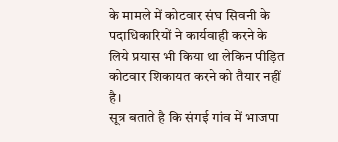के मामले में कोटवार संघ सिवनी के पदाधिकारियों ने कार्यवाही करने के लिये प्रयास भी किया था लेकिन पीड़ित कोटवार शिकायत करने को तैयार नहीं है।
सूत्र बताते है कि संगई गांव में भाजपा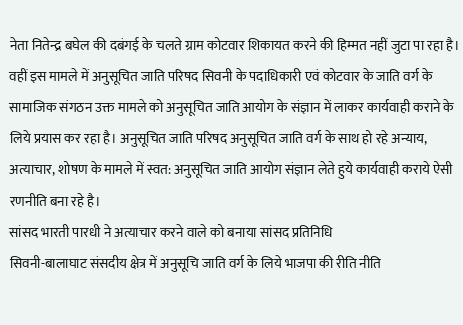नेता नितेन्द्र बघेल की दबंगई के चलते ग्राम कोटवार शिकायत करने की हिम्मत नहीं जुटा पा रहा है। वहीं इस मामले में अनुसूचित जाति परिषद सिवनी के पदाधिकारी एवं कोटवार के जाति वर्ग के सामाजिक संगठन उक्त मामले को अनुसूचित जाति आयोग के संज्ञान में लाकर कार्यवाही कराने के लिये प्रयास कर रहा है। अनुसूचित जाति परिषद अनुसूचित जाति वर्ग के साथ हो रहे अन्याय, अत्याचार, शोषण के मामले में स्वत: अनुसूचित जाति आयोग संज्ञान लेते हुये कार्यवाही कराये ऐसी रणनीति बना रहे है।
सांसद भारती पारधी ने अत्याचार करने वाले को बनाया सांसद प्रतिनिधि
सिवनी-बालाघाट संसदीय क्षेत्र में अनुसूचि जाति वर्ग के लिये भाजपा की रीति नीति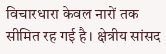विचारधारा केवल नारों तक सीमित रह गई है। क्षेत्रीय सांसद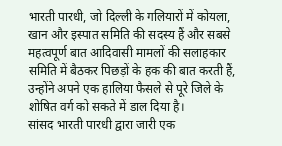भारती पारधी, जो दिल्ली के गलियारों में कोयला, खान और इस्पात समिति की सदस्य हैं और सबसे महत्वपूर्ण बात आदिवासी मामलों की सलाहकार समिति में बैठकर पिछड़ों के हक की बात करती हैं, उन्होंने अपने एक हालिया फैसले से पूरे जिले के शोषित वर्ग को सकते में डाल दिया है।
सांसद भारती पारधी द्वारा जारी एक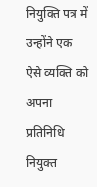नियुक्ति पत्र में उन्होंने एक ऐसे व्यक्ति को अपना प्रतिनिधि नियुक्त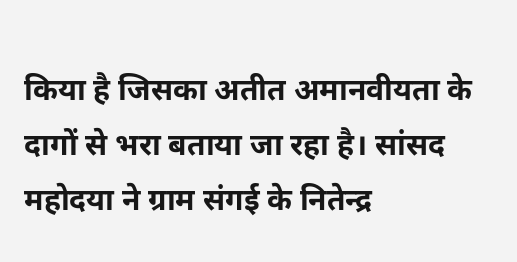किया है जिसका अतीत अमानवीयता के दागों से भरा बताया जा रहा है। सांसद महोदया ने ग्राम संगई के नितेन्द्र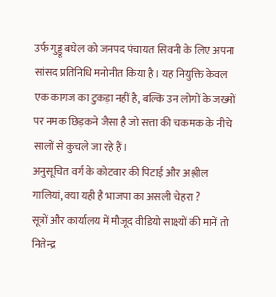उर्फ गुड्डू बघेल को जनपद पंचायत सिवनी के लिए अपना सांसद प्रतिनिधि मनोनीत किया है। यह नियुक्ति केवल एक कागज का टुकड़ा नहीं है, बल्कि उन लोगों के जख्मों पर नमक छिड़कने जैसा है जो सत्ता की चकमक के नीचे सालों से कुचले जा रहे हैं।
अनुसूचित वर्ग के कोटवार की पिटाई और अश्लील गालियां, क्या यही है भाजपा का असली चेहरा ?
सूत्रों और कार्यालय में मौजूद वीडियो साक्ष्यों की मानें तो नितेन्द्र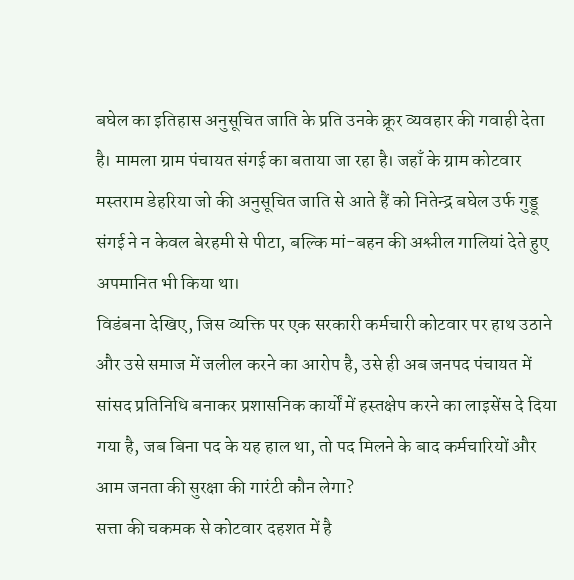बघेल का इतिहास अनुसूचित जाति के प्रति उनके क्रूर व्यवहार की गवाही देता है। मामला ग्राम पंचायत संगई का बताया जा रहा है। जहाँ के ग्राम कोटवार मस्तराम डेहरिया जो की अनुसूचित जाति से आते हैं को नितेन्द्र बघेल उर्फ गुड्डू संगई ने न केवल बेरहमी से पीटा, बल्कि मां-बहन की अश्लील गालियां देते हुए अपमानित भी किया था।
विडंबना देखिए, जिस व्यक्ति पर एक सरकारी कर्मचारी कोटवार पर हाथ उठाने और उसे समाज में जलील करने का आरोप है, उसे ही अब जनपद पंचायत में सांसद प्रतिनिधि बनाकर प्रशासनिक कार्यों में हस्तक्षेप करने का लाइसेंस दे दिया गया है, जब बिना पद के यह हाल था, तो पद मिलने के बाद कर्मचारियों और आम जनता की सुरक्षा की गारंटी कौन लेगा?
सत्ता की चकमक से कोटवार दहशत में है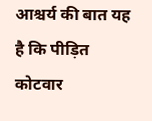आश्चर्य की बात यह है कि पीड़ित कोटवार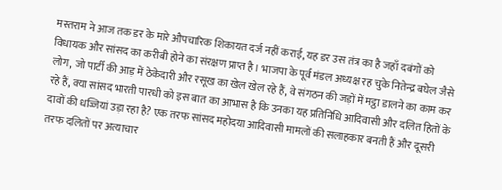मस्तराम ने आज तक डर के मारे औपचारिक शिकायत दर्ज नहीं कराई, यह डर उस तंत्र का है जहाँ दबंगों को विधायक और सांसद का करीबी होने का संरक्षण प्राप्त है। भाजपा के पूर्व मंडल अध्यक्ष रह चुके नितेन्द्र बघेल जैसे लोग, जो पार्टी की आड़ में ठेकेदारी और रसूख का खेल खेल रहे हैं, वे संगठन की जड़ों में मट्ठा डालने का काम कर रहे हैं, क्या सांसद भारती पारधी को इस बात का आभास है कि उनका यह प्रतिनिधि आदिवासी और दलित हितों के दावों की धज्जियां उड़ा रहा है? एक तरफ सांसद महोदया आदिवासी मामलों की सलाहकार बनती हैं और दूसरी तरफ दलितों पर अत्याचार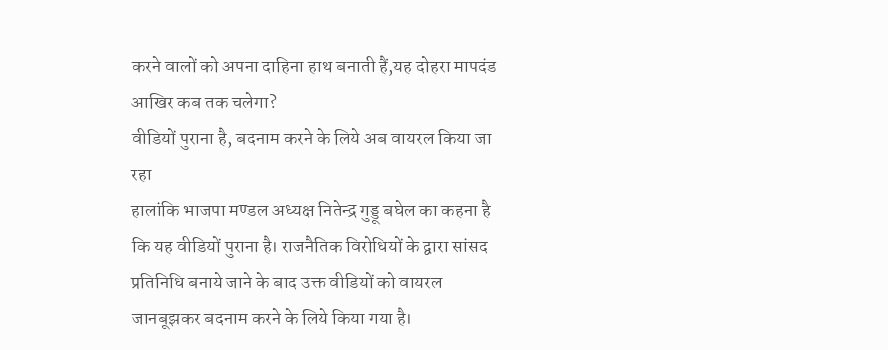करने वालों को अपना दाहिना हाथ बनाती हैं,यह दोहरा मापदंड आखिर कब तक चलेगा?
वीडियों पुराना है, बदनाम करने के लिये अब वायरल किया जा रहा
हालांकि भाजपा मण्डल अध्यक्ष नितेन्द्र गुड्डू बघेल का कहना है कि यह वीडियों पुराना है। राजनैतिक विरोधियों के द्वारा सांसद प्रतिनिधि बनाये जाने के बाद उक्त वीडियों को वायरल जानबूझकर बदनाम करने के लिये किया गया है।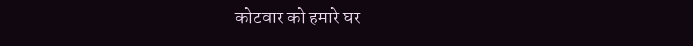कोटवार को हमारे घर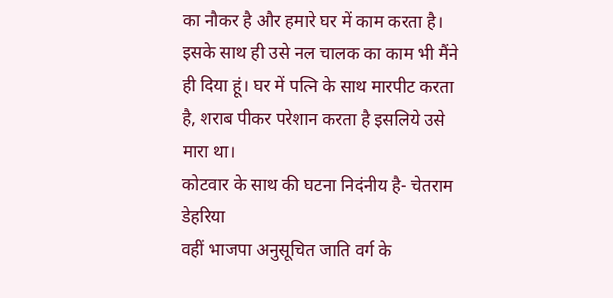का नौकर है और हमारे घर में काम करता है। इसके साथ ही उसे नल चालक का काम भी मैंने ही दिया हूं। घर में पत्नि के साथ मारपीट करता है, शराब पीकर परेशान करता है इसलिये उसे मारा था।
कोटवार के साथ की घटना निदंनीय है- चेतराम डेहरिया
वहीं भाजपा अनुसूचित जाति वर्ग के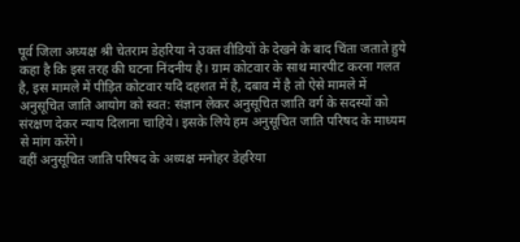पूर्व जिला अध्यक्ष श्री चेतराम डेहरिया ने उक्त वीडियों के देखने के बाद चिंता जताते हुये कहा है कि इस तरह की घटना निंदनीय है। ग्राम कोटवार के साथ मारपीट करना गलत है, इस मामले में पीड़ित कोटवार यदि दहशत में है, दबाव में है तो ऐसे मामले में अनुसूचित जाति आयोग को स्वत: संज्ञान लेकर अनुसूचित जाति वर्ग के सदस्यों को संरक्षण देकर न्याय दिलाना चाहिये। इसके लिये हम अनुसूचित जाति परिषद के माध्यम से मांग करेंगे।
वहीं अनुसूचित जाति परिषद के अध्यक्ष मनोहर डेहरिया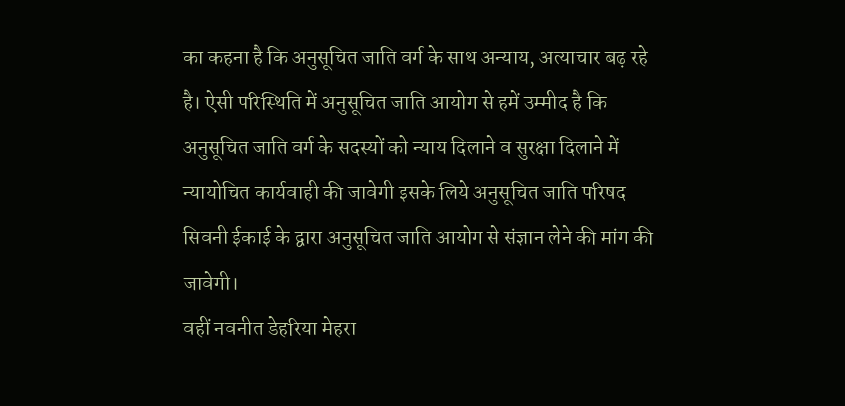का कहना है कि अनुसूचित जाति वर्ग के साथ अन्याय, अत्याचार बढ़ रहे है। ऐसी परिस्थिति में अनुसूचित जाति आयोग से हमें उम्मीद है कि अनुसूचित जाति वर्ग के सदस्यों को न्याय दिलाने व सुरक्षा दिलाने में न्यायोचित कार्यवाही की जावेगी इसके लिये अनुसूचित जाति परिषद सिवनी ईकाई के द्वारा अनुसूचित जाति आयोग से संज्ञान लेने की मांग की जावेगी।
वहीं नवनीत डेहरिया मेहरा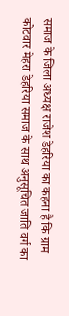समाज के जिला अध्यक्ष राजेश डेहरिया का कहना है कि ग्राम कोटवार मेहरा डेहरिया समाज के साथ अनुसूचित जाति वर्ग का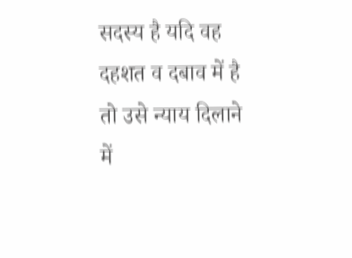सदस्य है यदि वह दहशत व दबाव में है तो उसे न्याय दिलाने में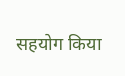सहयोग किया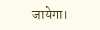जायेगा।